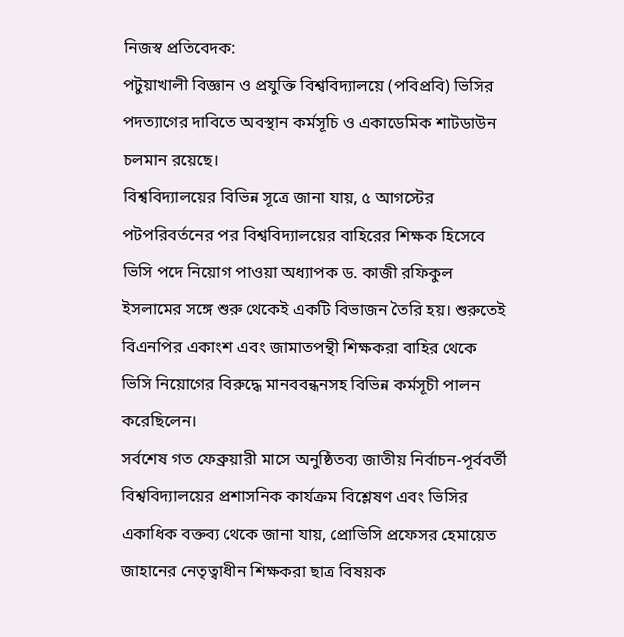নিজস্ব প্রতিবেদক:
পটুয়াখালী বিজ্ঞান ও প্রযুক্তি বিশ্ববিদ্যালয়ে (পবিপ্রবি) ভিসির পদত্যাগের দাবিতে অবস্থান কর্মসূচি ও একাডেমিক শাটডাউন চলমান রয়েছে।
বিশ্ববিদ্যালয়ের বিভিন্ন সূত্রে জানা যায়, ৫ আগস্টের পটপরিবর্তনের পর বিশ্ববিদ্যালয়ের বাহিরের শিক্ষক হিসেবে ভিসি পদে নিয়োগ পাওয়া অধ্যাপক ড. কাজী রফিকুল ইসলামের সঙ্গে শুরু থেকেই একটি বিভাজন তৈরি হয়। শুরুতেই বিএনপির একাংশ এবং জামাতপন্থী শিক্ষকরা বাহির থেকে ভিসি নিয়োগের বিরুদ্ধে মানববন্ধনসহ বিভিন্ন কর্মসূচী পালন করেছিলেন।
সর্বশেষ গত ফেব্রুয়ারী মাসে অনুষ্ঠিতব্য জাতীয় নির্বাচন-পূর্ববর্তী বিশ্ববিদ্যালয়ের প্রশাসনিক কার্যক্রম বিশ্লেষণ এবং ভিসির একাধিক বক্তব্য থেকে জানা যায়, প্রোভিসি প্রফেসর হেমায়েত জাহানের নেতৃত্বাধীন শিক্ষকরা ছাত্র বিষয়ক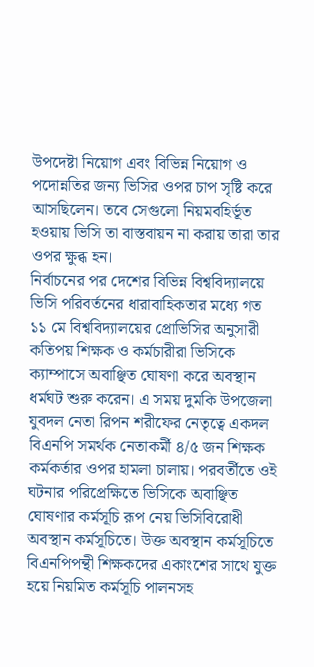উপদেষ্টা নিয়োগ এবং বিভিন্ন নিয়োগ ও পদোন্নতির জন্য ভিসির ওপর চাপ সৃষ্টি করে আসছিলেন। তবে সেগুলো নিয়মবহির্ভূত হওয়ায় ভিসি তা বাস্তবায়ন না করায় তারা তার ওপর ক্ষুব্ধ হন।
নির্বাচনের পর দেশের বিভিন্ন বিশ্ববিদ্যালয়ে ভিসি পরিবর্তনের ধারাবাহিকতার মধ্যে গত ১১ মে বিশ্ববিদ্যালয়ের প্রোভিসির অনুসারী কতিপয় শিক্ষক ও কর্মচারীরা ভিসিকে ক্যাম্পাসে অবাঞ্ছিত ঘোষণা করে অবস্থান ধর্মঘট শুরু করেন। এ সময় দুমকি উপজেলা যুবদল নেতা রিপন শরীফের নেতৃত্বে একদল বিএনপি সমর্থক নেতাকর্মী ৪/৫ জন শিক্ষক কর্মকর্তার ওপর হামলা চালায়। পরবর্তীতে ওই ঘটনার পরিপ্রেক্ষিতে ভিসিকে অবাঞ্ছিত ঘোষণার কর্মসূচি রূপ নেয় ভিসিবিরোধী অবস্থান কর্মসূচিতে। উক্ত অবস্থান কর্মসূচিতে বিএনপিপন্থী শিক্ষকদের একাংশের সাথে যুক্ত হয়ে নিয়মিত কর্মসূচি পালনসহ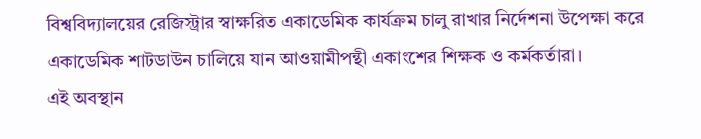বিশ্ববিদ্যালয়ের রেজিস্ট্রার স্বাক্ষরিত একাডেমিক কার্যক্রম চালু রাখার নির্দেশনা উপেক্ষা করে একাডেমিক শাটডাউন চালিয়ে যান আওয়ামীপন্থী একাংশের শিক্ষক ও কর্মকর্তারা।
এই অবস্থান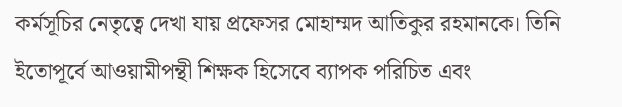কর্মসূচির নেতৃত্বে দেখা যায় প্রফেসর মোহাম্মদ আতিকুর রহমানকে। তিনি ইতোপূর্বে আওয়ামীপন্থী শিক্ষক হিসেবে ব্যাপক পরিচিত এবং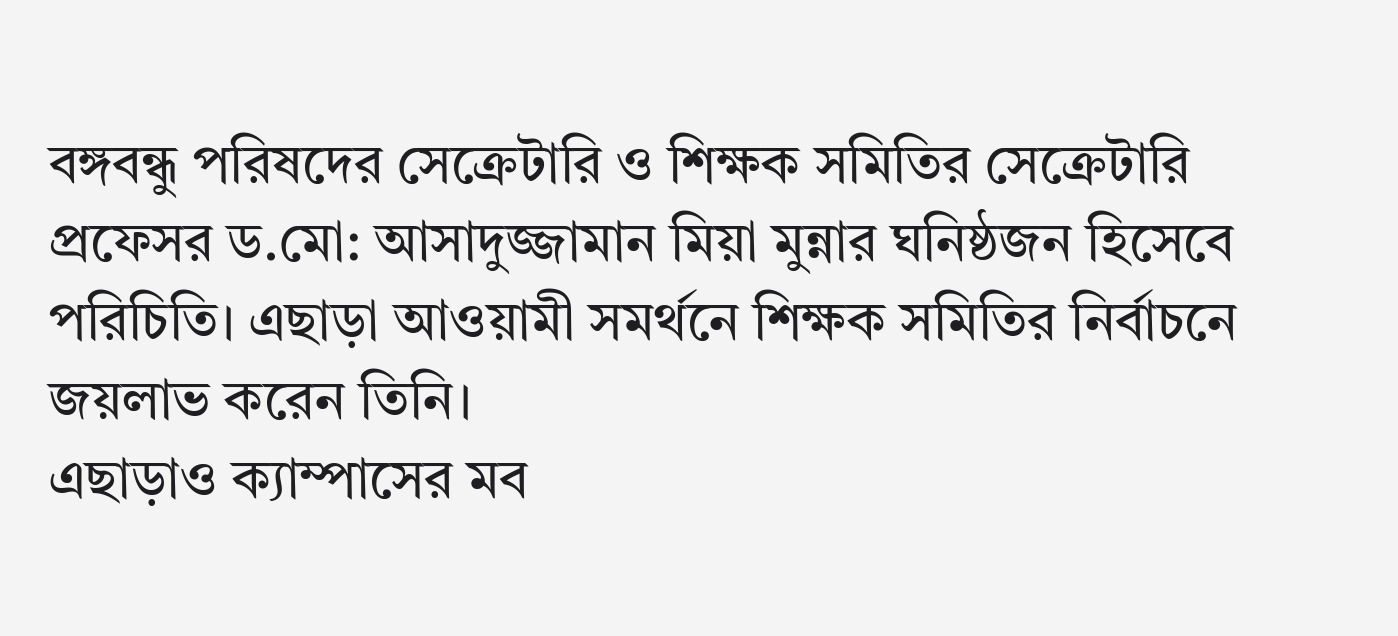বঙ্গবন্ধু পরিষদের সেক্রেটারি ও শিক্ষক সমিতির সেক্রেটারি প্রফেসর ড.মো: আসাদুজ্জামান মিয়া মুন্নার ঘনিষ্ঠজন হিসেবে পরিচিতি। এছাড়া আওয়ামী সমর্থনে শিক্ষক সমিতির নির্বাচনে জয়লাভ করেন তিনি।
এছাড়াও ক্যাম্পাসের মব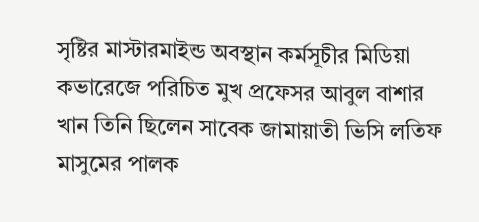সৃষ্টির মাস্টারমাইন্ড অবস্থান কর্মসূচীর মিডিয়া কভারেজে পরিচিত মুখ প্রফেসর আবুল বাশার খান তিনি ছিলেন সাবেক জামায়াতী ভিসি লতিফ মাসুমের পালক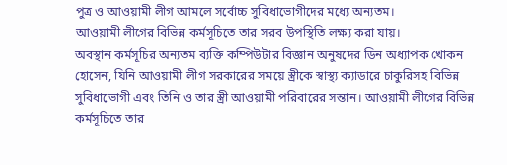পুত্র ও আওয়ামী লীগ আমলে সর্বোচ্চ সুবিধাভোগীদের মধ্যে অন্যতম।
আওয়ামী লীগের বিভিন্ন কর্মসূচিতে তার সরব উপস্থিতি লক্ষ্য করা যায়।
অবস্থান কর্মসূচির অন্যতম ব্যক্তি কম্পিউটার বিজ্ঞান অনুষদের ডিন অধ্যাপক খোকন হোসেন, যিনি আওয়ামী লীগ সরকারের সময়ে স্ত্রীকে স্বাস্থ্য ক্যাডারে চাকুরিসহ বিভিন্ন সুবিধাভোগী এবং তিনি ও তার স্ত্রী আওয়ামী পরিবারের সন্তান। আওয়ামী লীগের বিভিন্ন কর্মসূচিতে তার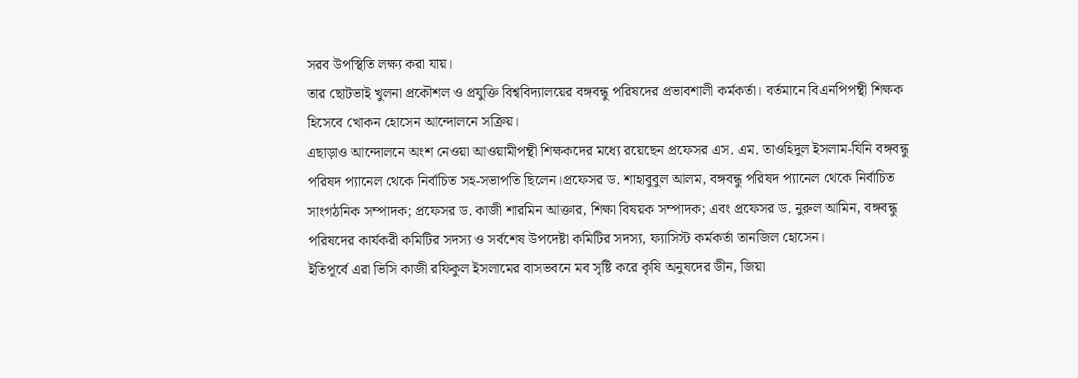সরব উপস্থিতি লক্ষ্য করা যায়।
তার ছোটভাই খুলনা প্রকৌশল ও প্রযুক্তি বিশ্ববিদ্যালয়ের বঙ্গবন্ধু পরিষদের প্রভাবশালী কর্মকর্তা। বর্তমানে বিএনপিপন্থী শিক্ষক হিসেবে খোকন হোসেন আন্দোলনে সক্রিয়।
এছাড়াও আন্দোলনে অংশ নেওয়া আওয়ামীপন্থী শিক্ষকদের মধ্যে রয়েছেন প্রফেসর এস. এম. তাওহিদুল ইসলাম-যিনি বঙ্গবন্ধু পরিষদ প্যানেল থেকে নির্বাচিত সহ-সভাপতি ছিলেন।প্রফেসর ড. শাহাবুবুল আলম, বঙ্গবন্ধু পরিষদ প্যানেল থেকে নির্বাচিত সাংগঠনিক সম্পাদক; প্রফেসর ড. কাজী শারমিন আক্তার, শিক্ষা বিষয়ক সম্পাদক; এবং প্রফেসর ড. নুরুল আমিন, বঙ্গবন্ধু পরিষদের কার্যকরী কমিটির সদস্য ও সর্বশেষ উপদেষ্টা কমিটির সদস্য, ফ্যাসিস্ট কর্মকর্তা তানজিল হোসেন।
ইতিপূর্বে এরা ভিসি কাজী রফিকুল ইসলামের বাসভবনে মব সৃষ্টি করে কৃষি অনুষদের ডীন, জিয়া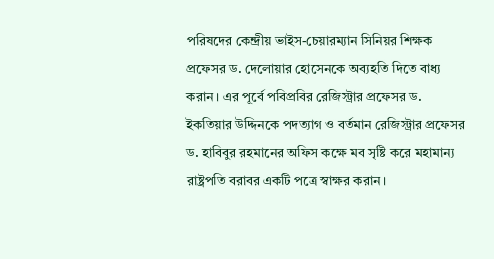পরিষদের কেন্দ্রীয় ভাইস-চেয়ারম্যান সিনিয়র শিক্ষক প্রফেসর ড. দেলোয়ার হোসেনকে অব্যহতি দিতে বাধ্য করান। এর পূর্বে পবিপ্রবির রেজিস্ট্রার প্রফেসর ড. ইকতিয়ার উদ্দিনকে পদত্যাগ ও বর্তমান রেজিস্ট্রার প্রফেসর ড. হাবিবুর রহমানের অফিস কক্ষে মব সৃষ্টি করে মহামান্য রাষ্ট্রপতি বরাবর একটি পত্রে স্বাক্ষর করান।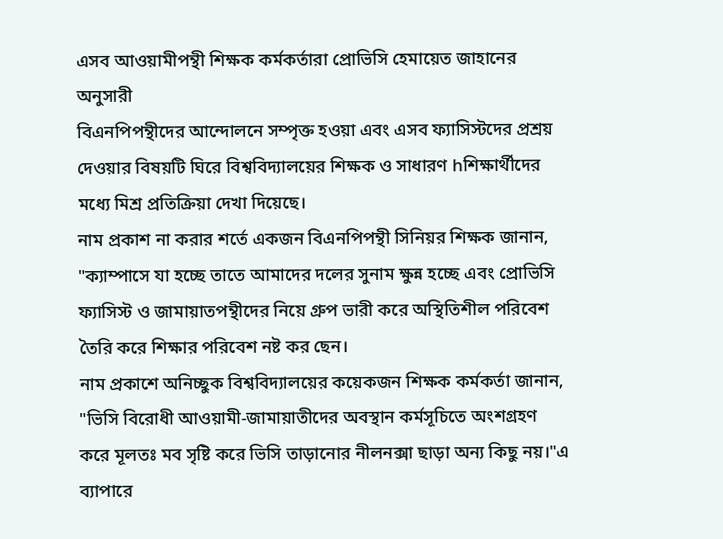এসব আওয়ামীপন্থী শিক্ষক কর্মকর্তারা প্রোভিসি হেমায়েত জাহানের অনুসারী
বিএনপিপন্থীদের আন্দোলনে সম্পৃক্ত হওয়া এবং এসব ফ্যাসিস্টদের প্রশ্রয় দেওয়ার বিষয়টি ঘিরে বিশ্ববিদ্যালয়ের শিক্ষক ও সাধারণ hশিক্ষার্থীদের মধ্যে মিশ্র প্রতিক্রিয়া দেখা দিয়েছে।
নাম প্রকাশ না করার শর্তে একজন বিএনপিপন্থী সিনিয়র শিক্ষক জানান, "ক্যাম্পাসে যা হচ্ছে তাতে আমাদের দলের সুনাম ক্ষুন্ন হচ্ছে এবং প্রোভিসি ফ্যাসিস্ট ও জামায়াতপন্থীদের নিয়ে গ্রুপ ভারী করে অস্থিতিশীল পরিবেশ তৈরি করে শিক্ষার পরিবেশ নষ্ট কর ছেন।
নাম প্রকাশে অনিচ্ছুক বিশ্ববিদ্যালয়ের কয়েকজন শিক্ষক কর্মকর্তা জানান, "ভিসি বিরোধী আওয়ামী-জামায়াতীদের অবস্থান কর্মসূচিতে অংশগ্রহণ করে মূলতঃ মব সৃষ্টি করে ভিসি তাড়ানোর নীলনক্সা ছাড়া অন্য কিছু নয়।"এ ব্যাপারে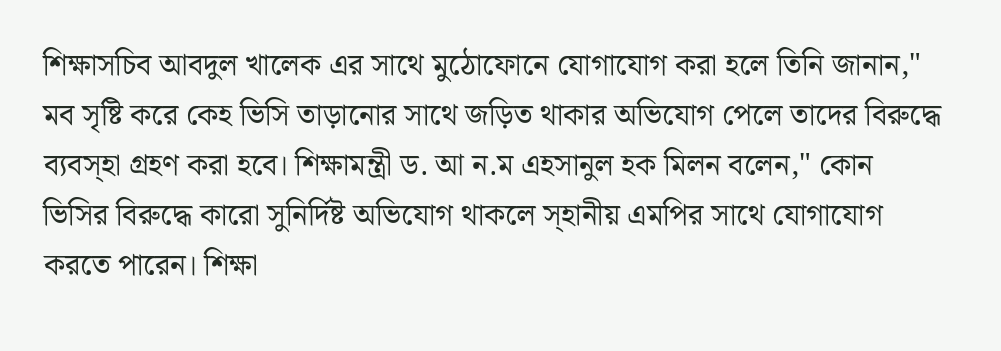শিক্ষাসচিব আবদুল খালেক এর সাথে মুঠোফোনে যোগাযোগ করা হলে তিনি জানান," মব সৃষ্টি করে কেহ ভিসি তাড়ানোর সাথে জড়িত থাকার অভিযোগ পেলে তাদের বিরুদ্ধে ব্যবস্হা গ্রহণ করা হবে। শিক্ষামন্ত্রী ড. আ ন.ম এহসানুল হক মিলন বলেন," কোন ভিসির বিরুদ্ধে কারো সুনির্দিষ্ট অভিযোগ থাকলে স্হানীয় এমপির সাথে যোগাযোগ করতে পারেন। শিক্ষা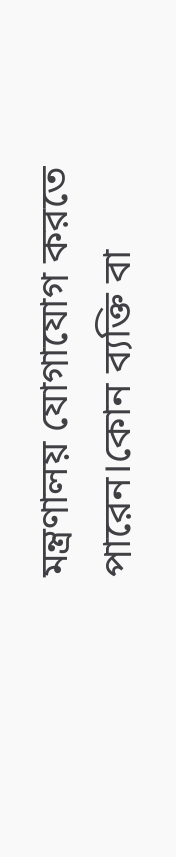মন্ত্রণালয় যোগাযোগ করতে পারেন।কোন ব্যক্তি বা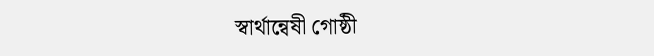স্বার্থান্বেষী গোষ্ঠী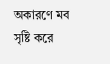অকারণে মব সৃষ্টি করে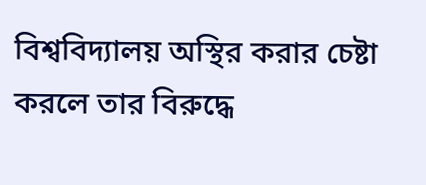বিশ্ববিদ্যালয় অস্থির করার চেষ্টা করলে তার বিরুদ্ধে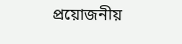প্রয়োজনীয়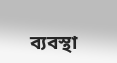ব্যবস্থা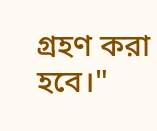গ্রহণ করা হবে।"